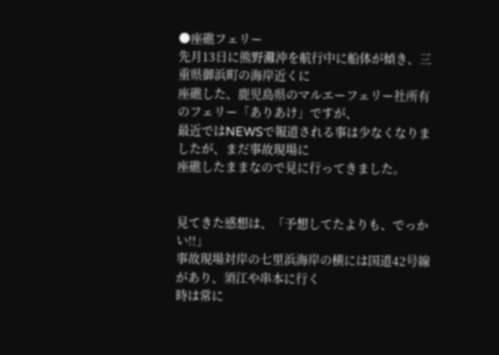●座礁フェリー
先月13日に熊野灘沖を航行中に船体が傾き、三重県御浜町の海岸近くに
座礁した、鹿児島県のマルエーフェリー社所有のフェリー「ありあけ」ですが、
最近ではNEWSで報道される事は少なくなりましたが、まだ事故現場に
座礁したままなので見に行ってきました。


見てきた感想は、「予想してたよりも、でっかい!!」
事故現場対岸の七里浜海岸の横には国道42号線があり、須江や串本に行く
時は常に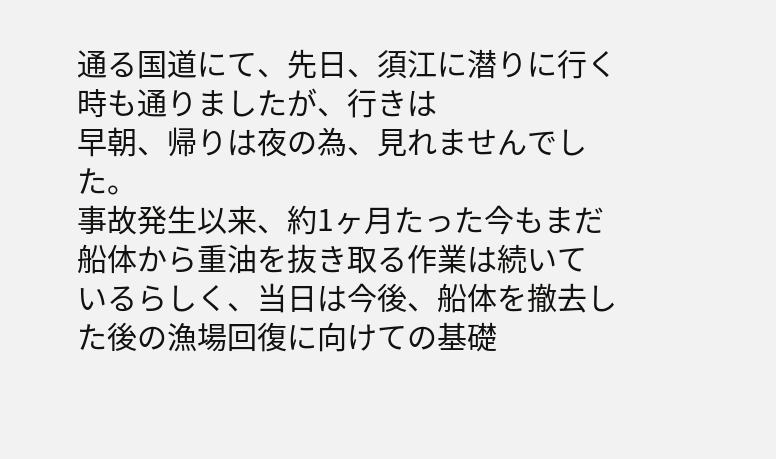通る国道にて、先日、須江に潜りに行く時も通りましたが、行きは
早朝、帰りは夜の為、見れませんでした。
事故発生以来、約1ヶ月たった今もまだ船体から重油を抜き取る作業は続いて
いるらしく、当日は今後、船体を撤去した後の漁場回復に向けての基礎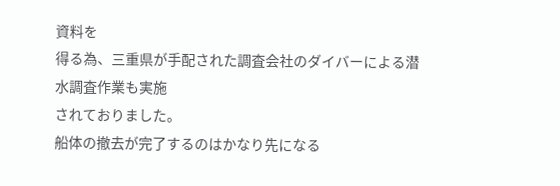資料を
得る為、三重県が手配された調査会社のダイバーによる潜水調査作業も実施
されておりました。
船体の撤去が完了するのはかなり先になる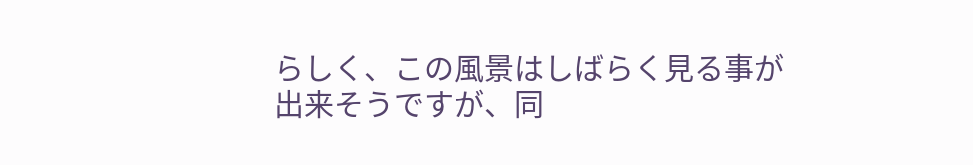らしく、この風景はしばらく見る事が
出来そうですが、同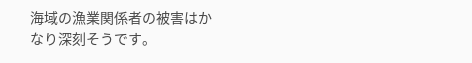海域の漁業関係者の被害はかなり深刻そうです。